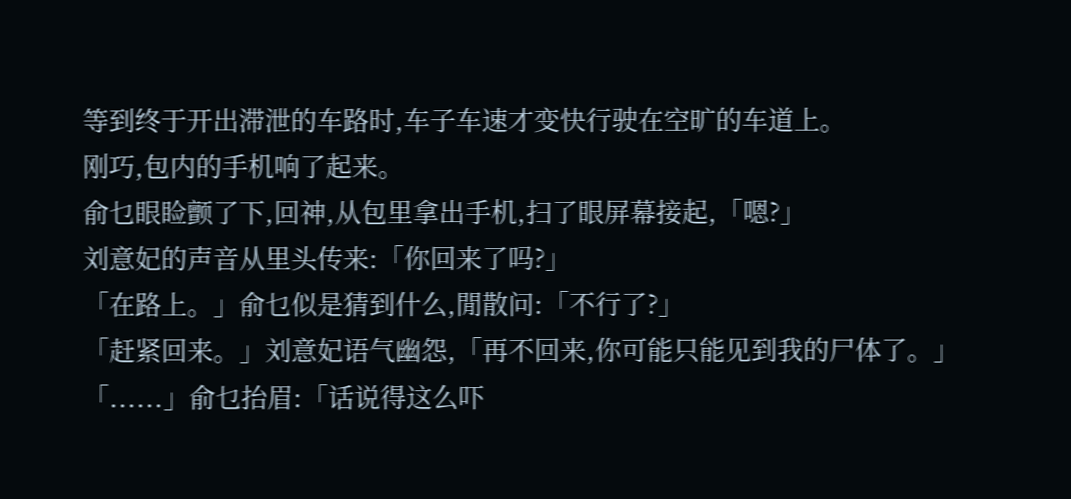等到终于开出滞泄的车路时,车子车速才变快行驶在空旷的车道上。
刚巧,包内的手机响了起来。
俞乜眼睑颤了下,回神,从包里拿出手机,扫了眼屏幕接起,「嗯?」
刘意妃的声音从里头传来:「你回来了吗?」
「在路上。」俞乜似是猜到什么,閒散问:「不行了?」
「赶紧回来。」刘意妃语气幽怨,「再不回来,你可能只能见到我的尸体了。」
「......」俞乜抬眉:「话说得这么吓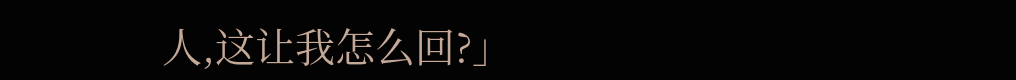人,这让我怎么回?」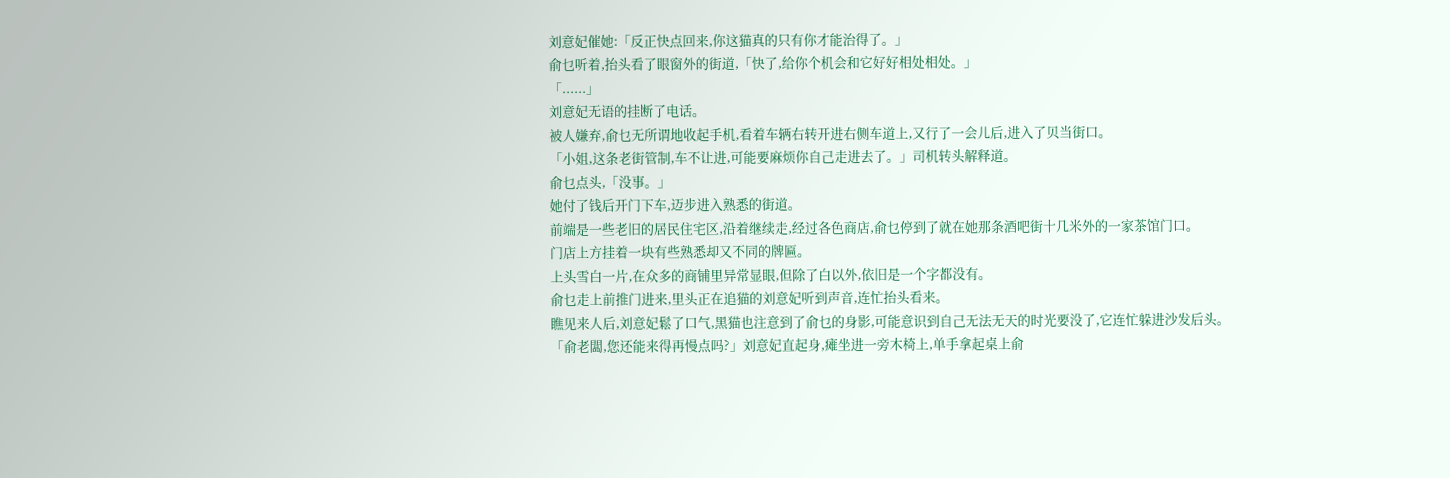刘意妃催她:「反正快点回来,你这猫真的只有你才能治得了。」
俞乜听着,抬头看了眼窗外的街道,「快了,给你个机会和它好好相处相处。」
「......」
刘意妃无语的挂断了电话。
被人嫌弃,俞乜无所谓地收起手机,看着车辆右转开进右侧车道上,又行了一会儿后,进入了贝当街口。
「小姐,这条老街管制,车不让进,可能要麻烦你自己走进去了。」司机转头解释道。
俞乜点头,「没事。」
她付了钱后开门下车,迈步进入熟悉的街道。
前端是一些老旧的居民住宅区,沿着继续走,经过各色商店,俞乜停到了就在她那条酒吧街十几米外的一家茶馆门口。
门店上方挂着一块有些熟悉却又不同的牌匾。
上头雪白一片,在众多的商铺里异常显眼,但除了白以外,依旧是一个字都没有。
俞乜走上前推门进来,里头正在追猫的刘意妃听到声音,连忙抬头看来。
瞧见来人后,刘意妃鬆了口气,黑猫也注意到了俞乜的身影,可能意识到自己无法无天的时光要没了,它连忙躲进沙发后头。
「俞老闆,您还能来得再慢点吗?」刘意妃直起身,瘫坐进一旁木椅上,单手拿起桌上俞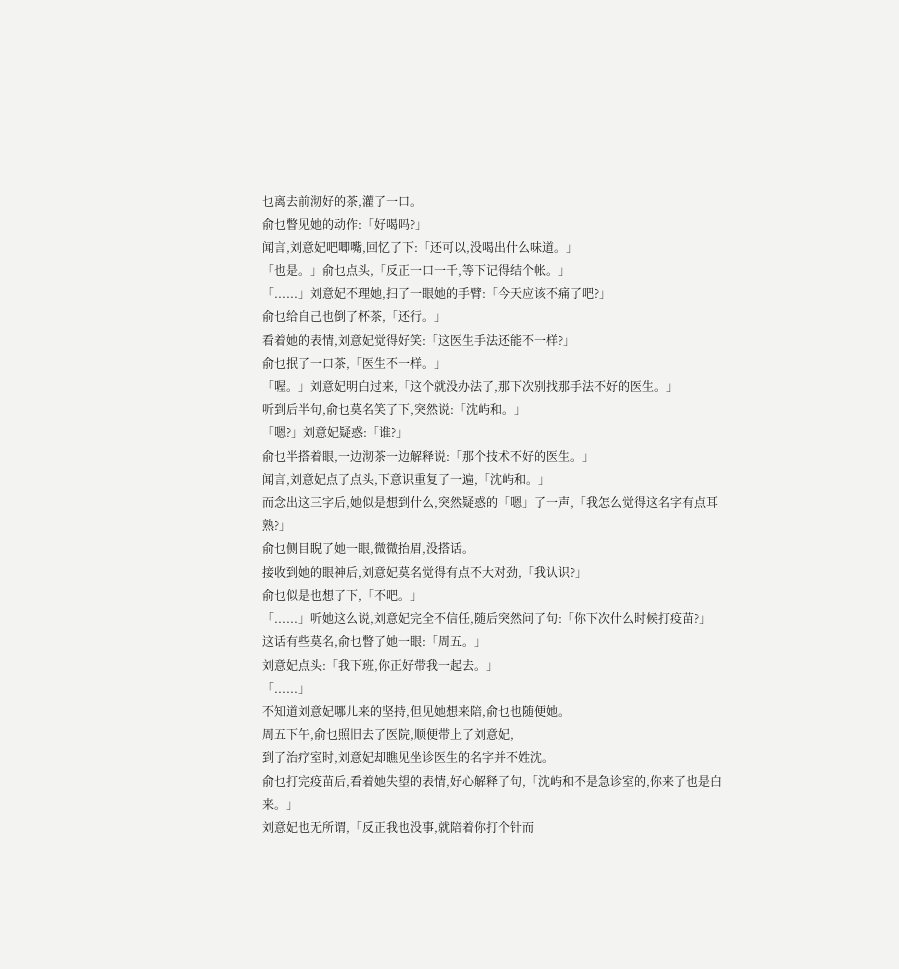乜离去前沏好的茶,灌了一口。
俞乜瞥见她的动作:「好喝吗?」
闻言,刘意妃吧唧嘴,回忆了下:「还可以,没喝出什么味道。」
「也是。」俞乜点头,「反正一口一千,等下记得结个帐。」
「......」刘意妃不理她,扫了一眼她的手臂:「今天应该不痛了吧?」
俞乜给自己也倒了杯茶,「还行。」
看着她的表情,刘意妃觉得好笑:「这医生手法还能不一样?」
俞乜抿了一口茶,「医生不一样。」
「喔。」刘意妃明白过来,「这个就没办法了,那下次别找那手法不好的医生。」
听到后半句,俞乜莫名笑了下,突然说:「沈屿和。」
「嗯?」刘意妃疑惑:「谁?」
俞乜半搭着眼,一边沏茶一边解释说:「那个技术不好的医生。」
闻言,刘意妃点了点头,下意识重复了一遍,「沈屿和。」
而念出这三字后,她似是想到什么,突然疑惑的「嗯」了一声,「我怎么觉得这名字有点耳熟?」
俞乜侧目睨了她一眼,微微抬眉,没搭话。
接收到她的眼神后,刘意妃莫名觉得有点不大对劲,「我认识?」
俞乜似是也想了下,「不吧。」
「......」听她这么说,刘意妃完全不信任,随后突然问了句:「你下次什么时候打疫苗?」
这话有些莫名,俞乜瞥了她一眼:「周五。」
刘意妃点头:「我下班,你正好带我一起去。」
「......」
不知道刘意妃哪儿来的坚持,但见她想来陪,俞乜也随便她。
周五下午,俞乜照旧去了医院,顺便带上了刘意妃,
到了治疗室时,刘意妃却瞧见坐诊医生的名字并不姓沈。
俞乜打完疫苗后,看着她失望的表情,好心解释了句,「沈屿和不是急诊室的,你来了也是白来。」
刘意妃也无所谓,「反正我也没事,就陪着你打个针而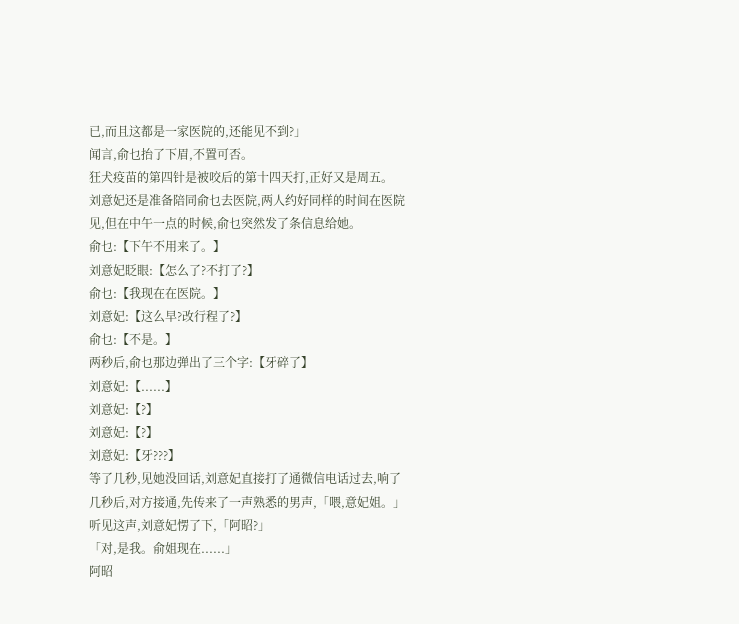已,而且这都是一家医院的,还能见不到?」
闻言,俞乜抬了下眉,不置可否。
狂犬疫苗的第四针是被咬后的第十四天打,正好又是周五。
刘意妃还是准备陪同俞乜去医院,两人约好同样的时间在医院见,但在中午一点的时候,俞乜突然发了条信息给她。
俞乜:【下午不用来了。】
刘意妃眨眼:【怎么了?不打了?】
俞乜:【我现在在医院。】
刘意妃:【这么早?改行程了?】
俞乜:【不是。】
两秒后,俞乜那边弹出了三个字:【牙碎了】
刘意妃:【......】
刘意妃:【?】
刘意妃:【?】
刘意妃:【牙???】
等了几秒,见她没回话,刘意妃直接打了通微信电话过去,响了几秒后,对方接通,先传来了一声熟悉的男声,「喂,意妃姐。」
听见这声,刘意妃愣了下,「阿昭?」
「对,是我。俞姐现在......」
阿昭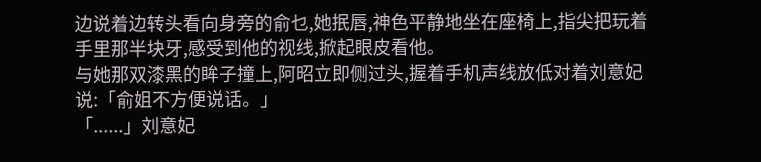边说着边转头看向身旁的俞乜,她抿唇,神色平静地坐在座椅上,指尖把玩着手里那半块牙,感受到他的视线,掀起眼皮看他。
与她那双漆黑的眸子撞上,阿昭立即侧过头,握着手机声线放低对着刘意妃说:「俞姐不方便说话。」
「......」刘意妃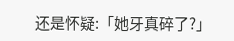还是怀疑:「她牙真碎了?」